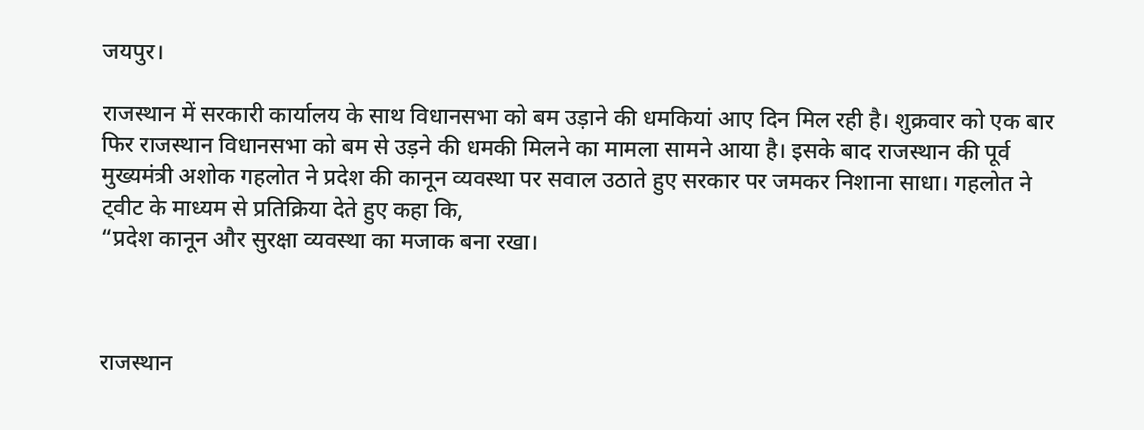जयपुर।

राजस्थान में सरकारी कार्यालय के साथ विधानसभा को बम उड़ाने की धमकियां आए दिन मिल रही है। शुक्रवार को एक बार फिर राजस्थान विधानसभा को बम से उड़ने की धमकी मिलने का मामला सामने आया है। इसके बाद राजस्थान की पूर्व मुख्यमंत्री अशोक गहलोत ने प्रदेश की कानून व्यवस्था पर सवाल उठाते हुए सरकार पर जमकर निशाना साधा। गहलोत ने ट्वीट के माध्यम से प्रतिक्रिया देते हुए कहा कि,
“प्रदेश कानून और सुरक्षा व्यवस्था का मजाक बना रखा।



राजस्थान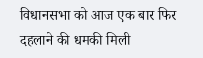विधानसभा को आज एक बार फिर दहलाने की धमकी मिली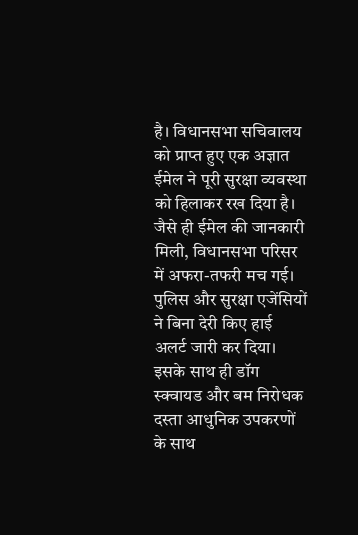है। विधानसभा सचिवालय को प्राप्त हुए एक अज्ञात ईमेल ने पूरी सुरक्षा व्यवस्था को हिलाकर रख दिया है। जैसे ही ईमेल की जानकारी मिली, विधानसभा परिसर में अफरा-तफरी मच गई। पुलिस और सुरक्षा एजेंसियों ने बिना देरी किए हाई अलर्ट जारी कर दिया। इसके साथ ही डॉग स्क्वायड और बम निरोधक दस्ता आधुनिक उपकरणों के साथ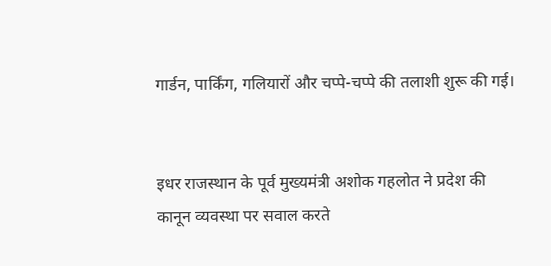गार्डन, पार्किंग, गलियारों और चप्पे-चप्पे की तलाशी शुरू की गई।


इधर राजस्थान के पूर्व मुख्यमंत्री अशोक गहलोत ने प्रदेश की कानून व्यवस्था पर सवाल करते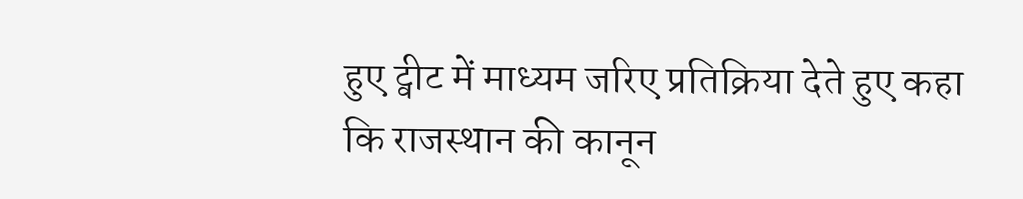हुए ट्वीट में माध्यम जरिए प्रतिक्रिया देते हुए कहा कि राजस्थान की कानून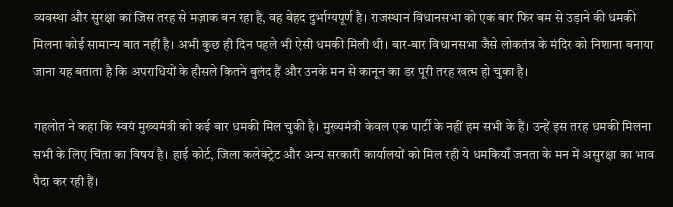व्यवस्था और सुरक्षा का जिस तरह से मज़ाक बन रहा है, वह बेहद दुर्भाग्यपूर्ण है। राजस्थान विधानसभा को एक बार फिर बम से उड़ाने की धमकी मिलना कोई सामान्य बात नहीं है। अभी कुछ ही दिन पहले भी ऐसी धमकी मिली थी‌। बार-बार विधानसभा जैसे लोकतंत्र के मंदिर को निशाना बनाया जाना यह बताता है कि अपराधियों के हौसले कितने बुलंद हैं और उनके मन से कानून का डर पूरी तरह खत्म हो चुका है।

गहलोत ने कहा कि स्वयं मुख्यमंत्री को कई बार धमकी मिल चुकी है। मुख्यमंत्री केवल एक पार्टी के नहीं हम सभी के हैं। उन्हें इस तरह धमकी मिलना सभी के लिए चिंता का विषय है। हाई कोर्ट, जिला कलेक्ट्रेट और अन्य सरकारी कार्यालयों को मिल रही ये धमकियाँ जनता के मन में असुरक्षा का भाव पैदा कर रही हैं।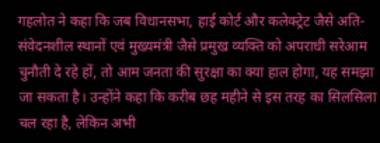गहलोत ने कहा कि जब विधानसभा, हाई कोर्ट और कलेक्ट्रेट जैसे अति-संवेदनशील स्थानों एवं मुख्यमंत्री जैसे प्रमुख व्यक्ति को अपराधी सरेआम चुनौती दे रहे हों, तो आम जनता की सुरक्षा का क्या हाल होगा, यह समझा जा सकता है। उन्होंने कहा कि करीब छह महीने से इस तरह का सिलसिला चल रहा है, लेकिन अभी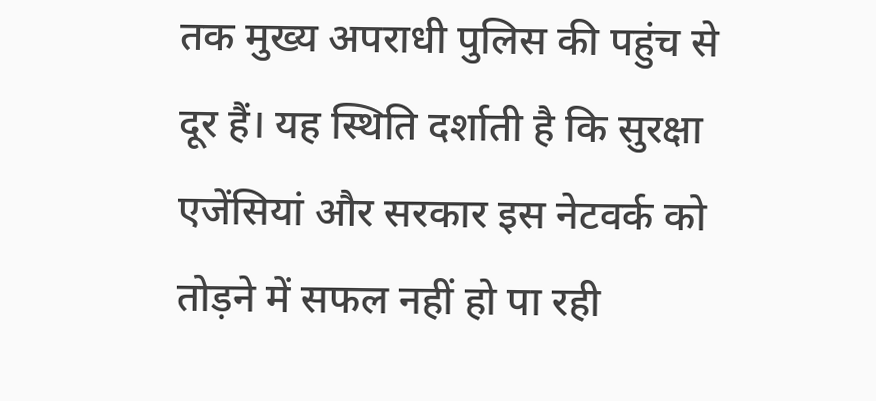तक मुख्य अपराधी पुलिस की पहुंच से दूर हैं। यह स्थिति दर्शाती है कि सुरक्षा एजेंसियां और सरकार इस नेटवर्क को तोड़ने में सफल नहीं हो पा रही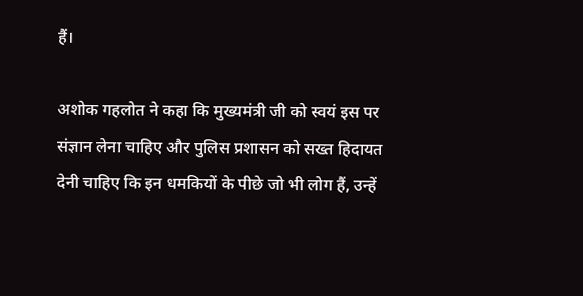हैं।

अशोक गहलोत ने कहा कि मुख्यमंत्री जी को स्वयं इस पर संज्ञान लेना चाहिए और पुलिस प्रशासन को सख्त हिदायत देनी चाहिए कि इन धमकियों के पीछे जो भी लोग हैं, उन्हें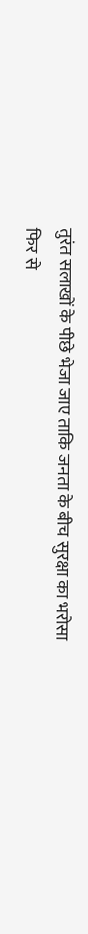तुरंत सलाखों के पीछे भेजा जाए ताकि जनता के बीच सुरक्षा का भरोसा फिर से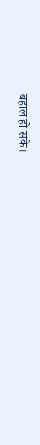बहाल हो सके।